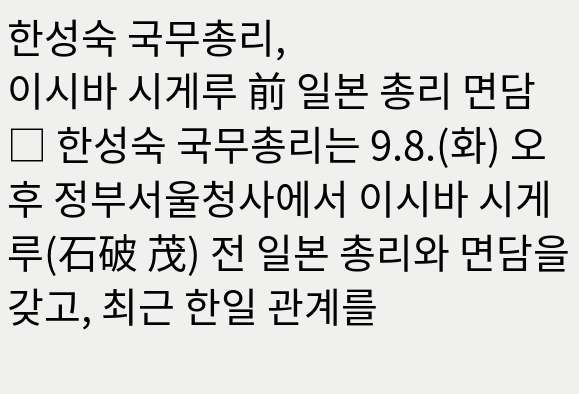한성숙 국무총리,
이시바 시게루 前 일본 총리 면담
□ 한성숙 국무총리는 9.8.(화) 오후 정부서울청사에서 이시바 시게루(石破 茂) 전 일본 총리와 면담을 갖고, 최근 한일 관계를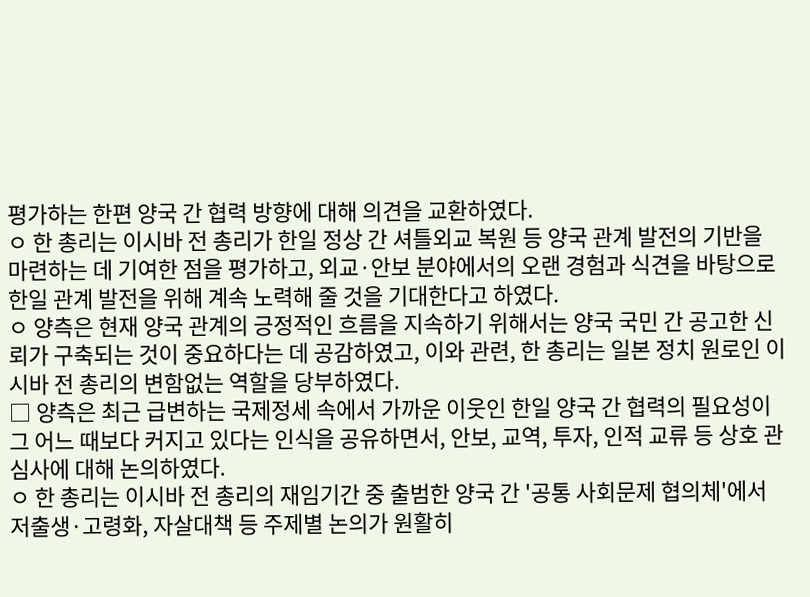평가하는 한편 양국 간 협력 방향에 대해 의견을 교환하였다.
ㅇ 한 총리는 이시바 전 총리가 한일 정상 간 셔틀외교 복원 등 양국 관계 발전의 기반을 마련하는 데 기여한 점을 평가하고, 외교·안보 분야에서의 오랜 경험과 식견을 바탕으로 한일 관계 발전을 위해 계속 노력해 줄 것을 기대한다고 하였다.
ㅇ 양측은 현재 양국 관계의 긍정적인 흐름을 지속하기 위해서는 양국 국민 간 공고한 신뢰가 구축되는 것이 중요하다는 데 공감하였고, 이와 관련, 한 총리는 일본 정치 원로인 이시바 전 총리의 변함없는 역할을 당부하였다.
□ 양측은 최근 급변하는 국제정세 속에서 가까운 이웃인 한일 양국 간 협력의 필요성이 그 어느 때보다 커지고 있다는 인식을 공유하면서, 안보, 교역, 투자, 인적 교류 등 상호 관심사에 대해 논의하였다.
ㅇ 한 총리는 이시바 전 총리의 재임기간 중 출범한 양국 간 '공통 사회문제 협의체'에서 저출생·고령화, 자살대책 등 주제별 논의가 원활히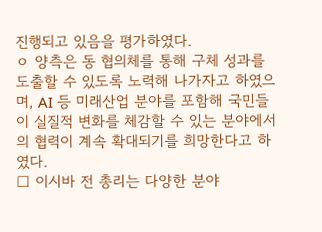진행되고 있음을 평가하였다.
ㅇ 양측은 동 협의체를 통해 구체 성과를 도출할 수 있도록 노력해 나가자고 하였으며, AI 등 미래산업 분야를 포함해 국민들이 실질적 변화를 체감할 수 있는 분야에서의 협력이 계속 확대되기를 희망한다고 하였다.
□ 이시바 전 총리는 다양한 분야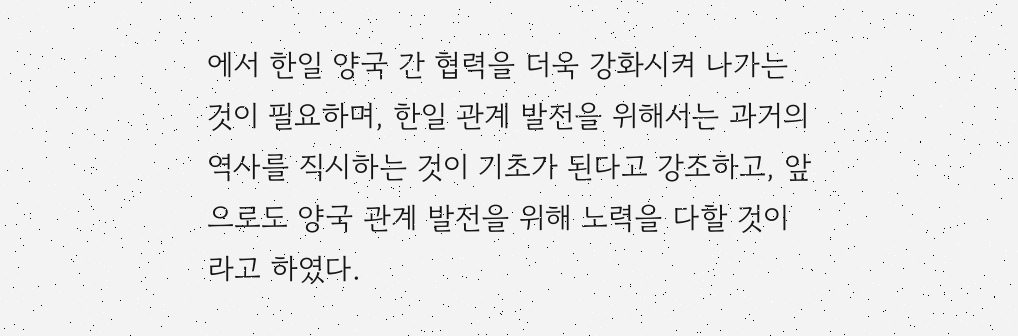에서 한일 양국 간 협력을 더욱 강화시켜 나가는 것이 필요하며, 한일 관계 발전을 위해서는 과거의 역사를 직시하는 것이 기초가 된다고 강조하고, 앞으로도 양국 관계 발전을 위해 노력을 다할 것이라고 하였다.